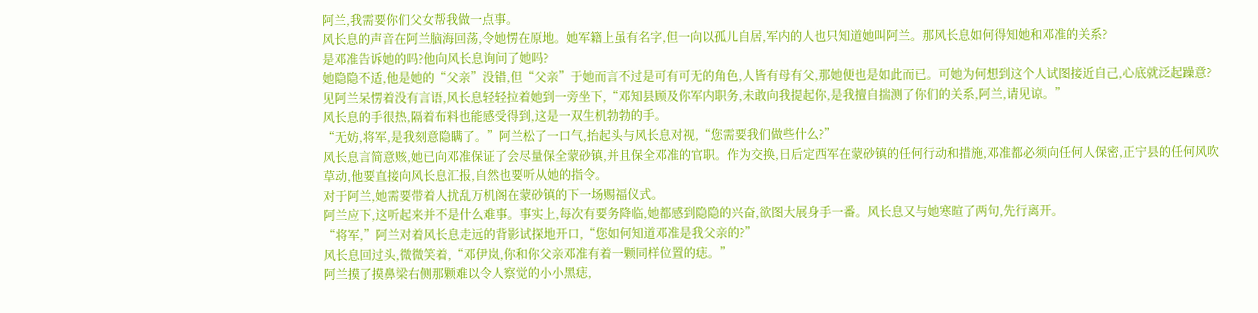阿兰,我需要你们父女帮我做一点事。
风长息的声音在阿兰脑海回荡,令她愣在原地。她军籍上虽有名字,但一向以孤儿自居,军内的人也只知道她叫阿兰。那风长息如何得知她和邓准的关系?
是邓准告诉她的吗?他向风长息询问了她吗?
她隐隐不适,他是她的“父亲”没错,但“父亲”于她而言不过是可有可无的角色,人皆有母有父,那她便也是如此而已。可她为何想到这个人试图接近自己,心底就泛起躁意?
见阿兰呆愣着没有言语,风长息轻轻拉着她到一旁坐下,“邓知县顾及你军内职务,未敢向我提起你,是我擅自揣测了你们的关系,阿兰,请见谅。”
风长息的手很热,隔着布料也能感受得到,这是一双生机勃勃的手。
“无妨,将军,是我刻意隐瞒了。”阿兰松了一口气,抬起头与风长息对视,“您需要我们做些什么?”
风长息言简意赅,她已向邓准保证了会尽量保全蒙砂镇,并且保全邓准的官职。作为交换,日后定西军在蒙砂镇的任何行动和措施,邓准都必须向任何人保密,正宁县的任何风吹草动,他要直接向风长息汇报,自然也要听从她的指令。
对于阿兰,她需要带着人扰乱万机阁在蒙砂镇的下一场赐福仪式。
阿兰应下,这听起来并不是什么难事。事实上,每次有要务降临,她都感到隐隐的兴奋,欲图大展身手一番。风长息又与她寒暄了两句,先行离开。
“将军,”阿兰对着风长息走远的背影试探地开口,“您如何知道邓准是我父亲的?”
风长息回过头,微微笑着,“邓伊岚,你和你父亲邓准有着一颗同样位置的痣。”
阿兰摸了摸鼻梁右侧那颗难以令人察觉的小小黑痣,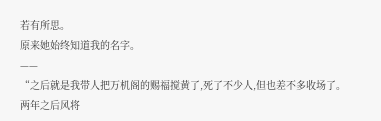若有所思。
原来她始终知道我的名字。
——
“之后就是我带人把万机阁的赐福搅黄了,死了不少人,但也差不多收场了。
两年之后风将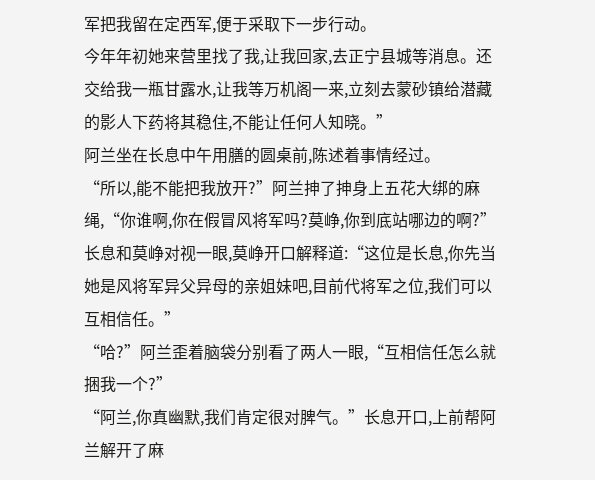军把我留在定西军,便于采取下一步行动。
今年年初她来营里找了我,让我回家,去正宁县城等消息。还交给我一瓶甘露水,让我等万机阁一来,立刻去蒙砂镇给潜藏的影人下药将其稳住,不能让任何人知晓。”
阿兰坐在长息中午用膳的圆桌前,陈述着事情经过。
“所以,能不能把我放开?”阿兰抻了抻身上五花大绑的麻绳,“你谁啊,你在假冒风将军吗?莫峥,你到底站哪边的啊?”
长息和莫峥对视一眼,莫峥开口解释道:“这位是长息,你先当她是风将军异父异母的亲姐妹吧,目前代将军之位,我们可以互相信任。”
“哈?”阿兰歪着脑袋分别看了两人一眼,“互相信任怎么就捆我一个?”
“阿兰,你真幽默,我们肯定很对脾气。”长息开口,上前帮阿兰解开了麻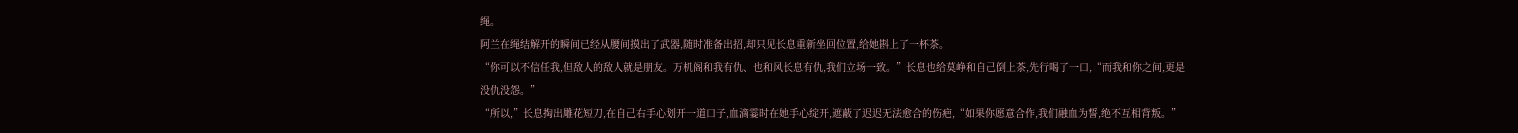绳。
阿兰在绳结解开的瞬间已经从腰间摸出了武器,随时准备出招,却只见长息重新坐回位置,给她斟上了一杯茶。
“你可以不信任我,但敌人的敌人就是朋友。万机阁和我有仇、也和风长息有仇,我们立场一致。”长息也给莫峥和自己倒上茶,先行喝了一口,“而我和你之间,更是没仇没怨。”
“所以,”长息掏出雕花短刀,在自己右手心划开一道口子,血滴霎时在她手心绽开,遮蔽了迟迟无法愈合的伤疤,“如果你愿意合作,我们融血为誓,绝不互相背叛。”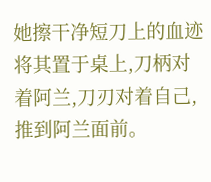她擦干净短刀上的血迹将其置于桌上,刀柄对着阿兰,刀刃对着自己,推到阿兰面前。